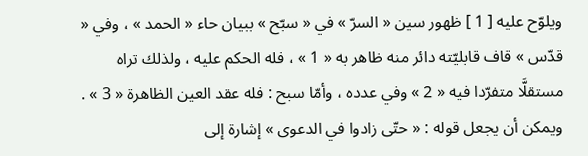ويلوّح عليه [ 1 ] ظهور سين « السرّ » في « سبّح » ببيان حاء « الحمد » ، وفي « قدّس » قاف قابليّته دائر منه ظاهر به « 1 » ، فله الحكم عليه ، ولذلك تراه مستقلَّا متفرّدا فيه « 2 » وفي عدده ، وأمّا سبح : فله عقد العين الظاهرة « 3 » .
ويمكن أن يجعل قوله : « حتّى زادوا في الدعوى » إشارة إلى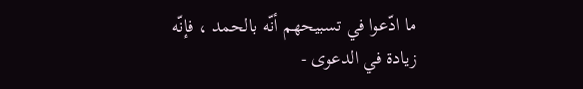ما ادّعوا في تسبيحهم أنّه بالحمد ، فإنّه زيادة في الدعوى -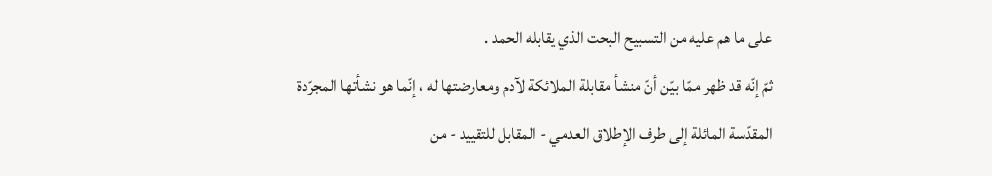على ما هم عليه من التسبيح البحت الذي يقابله الحمد .
ثمّ إنّه قد ظهر ممّا بيّن أنّ منشأ مقابلة الملائكة لآدم ومعارضتها له ، إنّما هو نشأتها المجرّدة المقدّسة المائلة إلى طرف الإطلاق العدمي - المقابل للتقييد - من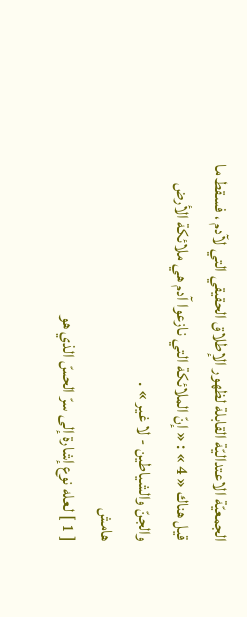الجمعيّة الاعتداليّة القابلة لظهور الإطلاق الحقيقي التي لآدم ، فسقط ما قيل هناك « 4 » : « إنّ الملائكة التي نازعوا آدم هي ملائكة الأرض والجنّ والشياطين - لا غير » .
هامش
[ 1 ] لعله نوع إشارة إلى سرّ الحسّ الذي هو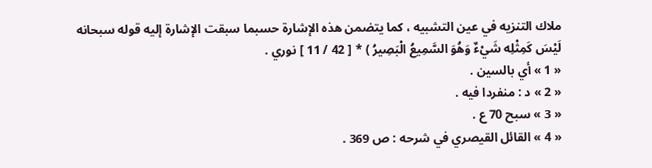ملاك التنزيه في عين التشبيه ، كما يتضمن هذه الإشارة حسبما سبقت الإشارة إليه قوله سبحانه لَيْسَ كَمِثْلِه شَيْءٌ وَهُوَ السَّمِيعُ الْبَصِيرُ ) * [ 42 / 11 ] نوري .
« 1 » أي بالسين .
« 2 » د : منفردا فيه .
« 3 » سبح 70 ع .
« 4 » القائل القيصري في شرحه : ص 369 .